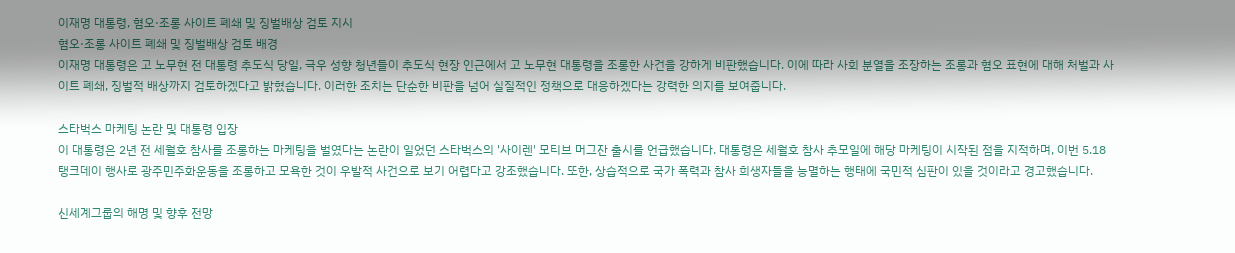이재명 대통령, 혐오·조롱 사이트 폐쇄 및 징벌배상 검토 지시
혐오·조롱 사이트 폐쇄 및 징벌배상 검토 배경
이재명 대통령은 고 노무현 전 대통령 추도식 당일, 극우 성향 청년들이 추도식 현장 인근에서 고 노무현 대통령을 조롱한 사건을 강하게 비판했습니다. 이에 따라 사회 분열을 조장하는 조롱과 혐오 표현에 대해 처벌과 사이트 폐쇄, 징벌적 배상까지 검토하겠다고 밝혔습니다. 이러한 조치는 단순한 비판을 넘어 실질적인 정책으로 대응하겠다는 강력한 의지를 보여줍니다.

스타벅스 마케팅 논란 및 대통령 입장
이 대통령은 2년 전 세월호 참사를 조롱하는 마케팅을 벌였다는 논란이 일었던 스타벅스의 '사이렌' 모티브 머그잔 출시를 언급했습니다. 대통령은 세월호 참사 추모일에 해당 마케팅이 시작된 점을 지적하며, 이번 5.18 탱크데이 행사로 광주민주화운동을 조롱하고 모욕한 것이 우발적 사건으로 보기 어렵다고 강조했습니다. 또한, 상습적으로 국가 폭력과 참사 희생자들을 능멸하는 행태에 국민적 심판이 있을 것이라고 경고했습니다.

신세계그룹의 해명 및 향후 전망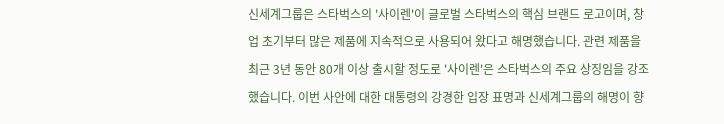신세계그룹은 스타벅스의 '사이렌'이 글로벌 스타벅스의 핵심 브랜드 로고이며, 창업 초기부터 많은 제품에 지속적으로 사용되어 왔다고 해명했습니다. 관련 제품을 최근 3년 동안 80개 이상 출시할 정도로 '사이렌'은 스타벅스의 주요 상징임을 강조했습니다. 이번 사안에 대한 대통령의 강경한 입장 표명과 신세계그룹의 해명이 향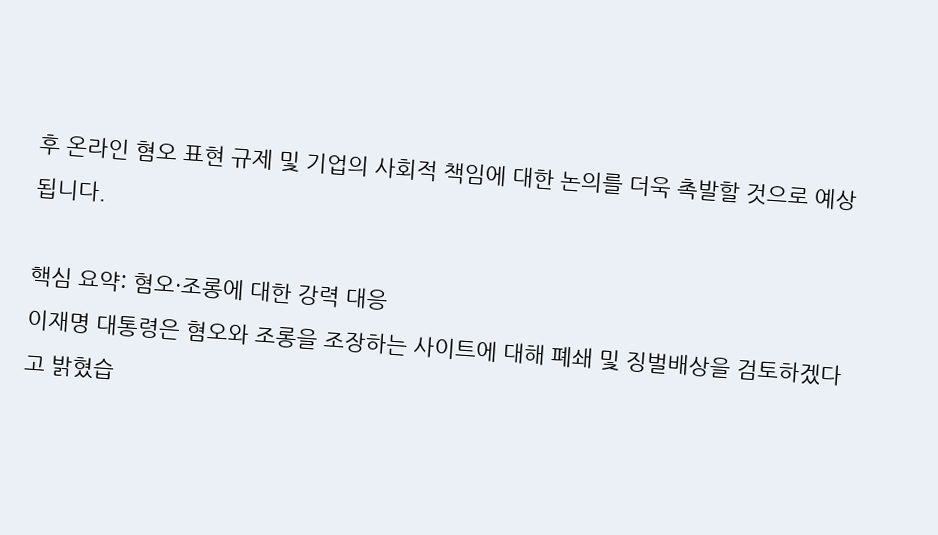후 온라인 혐오 표현 규제 및 기업의 사회적 책임에 대한 논의를 더욱 촉발할 것으로 예상됩니다.

핵심 요약: 혐오·조롱에 대한 강력 대응
이재명 대통령은 혐오와 조롱을 조장하는 사이트에 대해 폐쇄 및 징벌배상을 검토하겠다고 밝혔습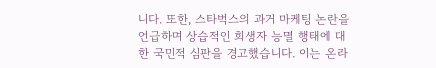니다. 또한, 스타벅스의 과거 마케팅 논란을 언급하며 상습적인 희생자 능멸 행태에 대한 국민적 심판을 경고했습니다. 이는 온라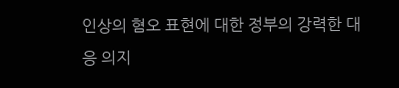인상의 혐오 표현에 대한 정부의 강력한 대응 의지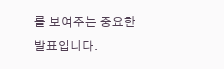를 보여주는 중요한 발표입니다.